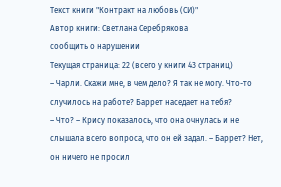Текст книги "Контракт на любовь (СИ)"
Автор книги: Светлана Серебрякова
сообщить о нарушении
Текущая страница: 22 (всего у книги 43 страниц)
– Чарли. Скажи мне, в чем дело? Я так не могу. Что-то случилось на работе? Баррет наседает на тебя?
– Что? – Крису показалось, что она очнулась и не слышала всего вопроса, что он ей задал. – Баррет? Нет, он ничего не просил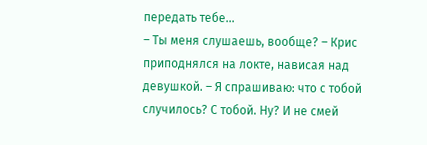передать тебе…
– Ты меня слушаешь, вообще? – Крис приподнялся на локте, нависая над девушкой. – Я спрашиваю: что с тобой случилось? С тобой. Ну? И не смей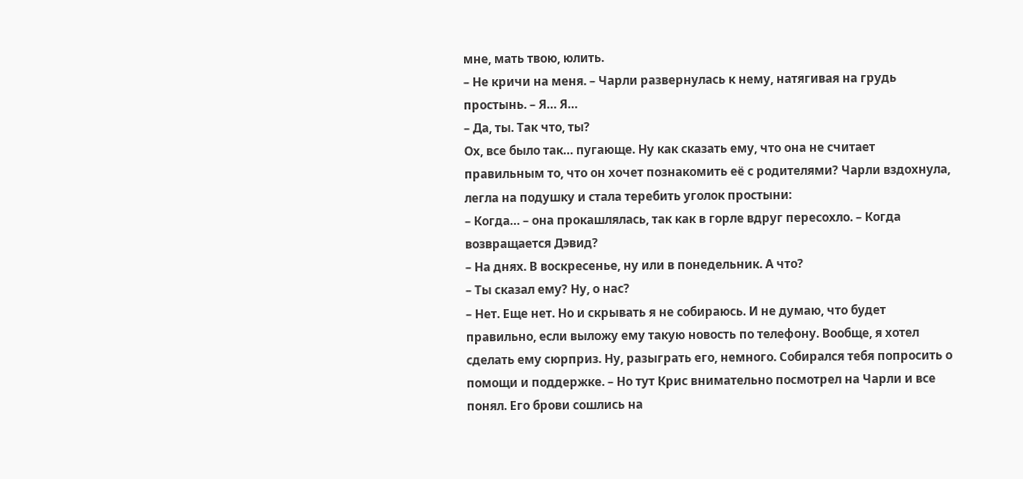мне, мать твою, юлить.
– Не кричи на меня. – Чарли развернулась к нему, натягивая на грудь простынь. – Я… Я…
– Да, ты. Так что, ты?
Ох, все было так… пугающе. Ну как сказать ему, что она не считает правильным то, что он хочет познакомить её с родителями? Чарли вздохнула, легла на подушку и стала теребить уголок простыни:
– Когда… – она прокашлялась, так как в горле вдруг пересохло. – Когда возвращается Дэвид?
– На днях. В воскресенье, ну или в понедельник. А что?
– Ты сказал ему? Ну, о нас?
– Нет. Еще нет. Но и скрывать я не собираюсь. И не думаю, что будет правильно, если выложу ему такую новость по телефону. Вообще, я хотел сделать ему сюрприз. Ну, разыграть его, немного. Собирался тебя попросить о помощи и поддержке. – Но тут Крис внимательно посмотрел на Чарли и все понял. Его брови сошлись на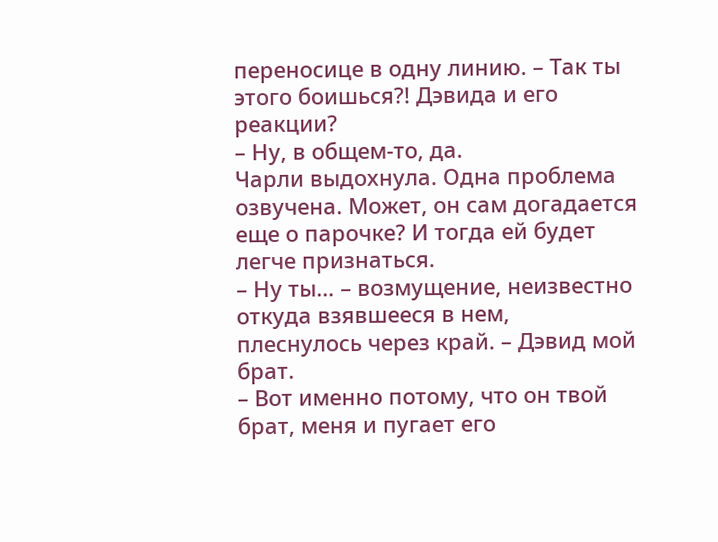переносице в одну линию. – Так ты этого боишься?! Дэвида и его реакции?
– Ну, в общем-то, да.
Чарли выдохнула. Одна проблема озвучена. Может, он сам догадается еще о парочке? И тогда ей будет легче признаться.
– Ну ты… – возмущение, неизвестно откуда взявшееся в нем, плеснулось через край. – Дэвид мой брат.
– Вот именно потому, что он твой брат, меня и пугает его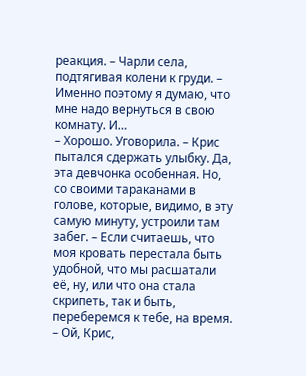реакция. – Чарли села, подтягивая колени к груди. – Именно поэтому я думаю, что мне надо вернуться в свою комнату. И…
– Хорошо. Уговорила. – Крис пытался сдержать улыбку. Да, эта девчонка особенная. Но, со своими тараканами в голове, которые, видимо, в эту самую минуту, устроили там забег. – Если считаешь, что моя кровать перестала быть удобной, что мы расшатали её, ну, или что она стала скрипеть, так и быть, переберемся к тебе, на время.
– Ой, Крис,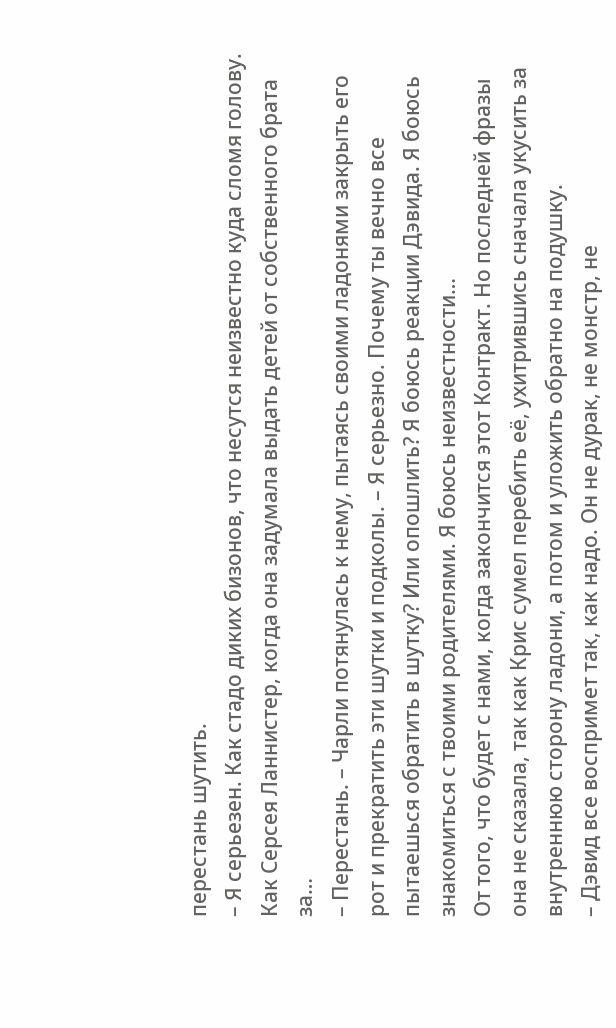перестань шутить.
– Я серьезен. Как стадо диких бизонов, что несутся неизвестно куда сломя голову. Как Серсея Ланнистер, когда она задумала выдать детей от собственного брата за…
– Перестань. – Чарли потянулась к нему, пытаясь своими ладонями закрыть его рот и прекратить эти шутки и подколы. – Я серьезно. Почему ты вечно все пытаешься обратить в шутку? Или опошлить? Я боюсь реакции Дэвида. Я боюсь знакомиться с твоими родителями. Я боюсь неизвестности…
От того, что будет с нами, когда закончится этот Контракт. Но последней фразы она не сказала, так как Крис сумел перебить её, ухитрившись сначала укусить за внутреннюю сторону ладони, а потом и уложить обратно на подушку.
– Дэвид все воспримет так, как надо. Он не дурак, не монстр, не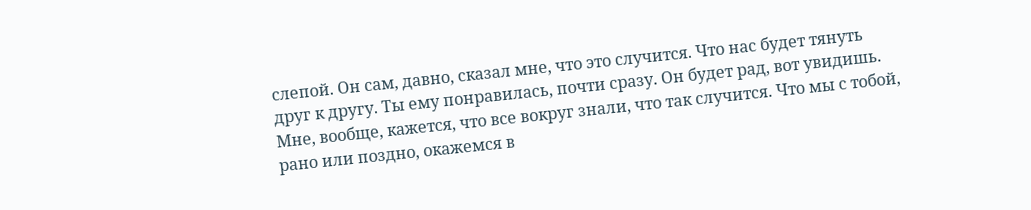слепой. Он сам, давно, сказал мне, что это случится. Что нас будет тянуть друг к другу. Ты ему понравилась, почти сразу. Он будет рад, вот увидишь. Мне, вообще, кажется, что все вокруг знали, что так случится. Что мы с тобой, рано или поздно, окажемся в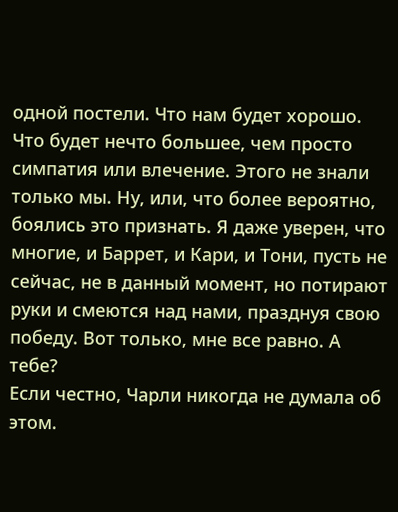одной постели. Что нам будет хорошо. Что будет нечто большее, чем просто симпатия или влечение. Этого не знали только мы. Ну, или, что более вероятно, боялись это признать. Я даже уверен, что многие, и Баррет, и Кари, и Тони, пусть не сейчас, не в данный момент, но потирают руки и смеются над нами, празднуя свою победу. Вот только, мне все равно. А тебе?
Если честно, Чарли никогда не думала об этом.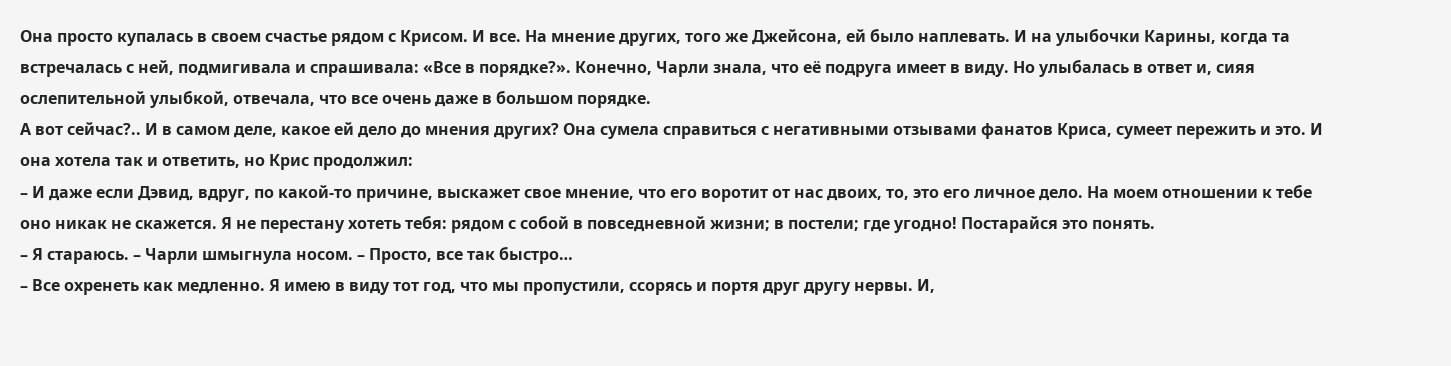Она просто купалась в своем счастье рядом с Крисом. И все. На мнение других, того же Джейсона, ей было наплевать. И на улыбочки Карины, когда та встречалась с ней, подмигивала и спрашивала: «Все в порядке?». Конечно, Чарли знала, что её подруга имеет в виду. Но улыбалась в ответ и, сияя ослепительной улыбкой, отвечала, что все очень даже в большом порядке.
А вот сейчас?.. И в самом деле, какое ей дело до мнения других? Она сумела справиться с негативными отзывами фанатов Криса, сумеет пережить и это. И она хотела так и ответить, но Крис продолжил:
– И даже если Дэвид, вдруг, по какой-то причине, выскажет свое мнение, что его воротит от нас двоих, то, это его личное дело. На моем отношении к тебе оно никак не скажется. Я не перестану хотеть тебя: рядом с собой в повседневной жизни; в постели; где угодно! Постарайся это понять.
– Я стараюсь. – Чарли шмыгнула носом. – Просто, все так быстро…
– Все охренеть как медленно. Я имею в виду тот год, что мы пропустили, ссорясь и портя друг другу нервы. И,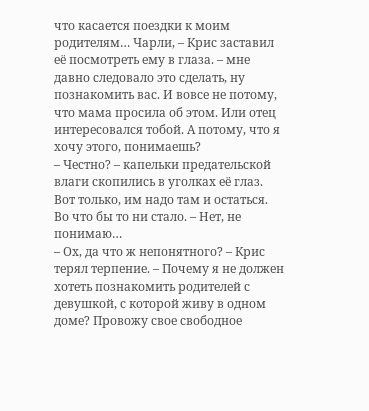что касается поездки к моим родителям… Чарли, – Крис заставил её посмотреть ему в глаза. – мне давно следовало это сделать, ну познакомить вас. И вовсе не потому, что мама просила об этом. Или отец интересовался тобой. А потому, что я хочу этого, понимаешь?
– Честно? – капельки предательской влаги скопились в уголках её глаз. Вот только, им надо там и остаться. Во что бы то ни стало. – Нет, не понимаю…
– Ох, да что ж непонятного? – Крис терял терпение. – Почему я не должен хотеть познакомить родителей с девушкой, с которой живу в одном доме? Провожу свое свободное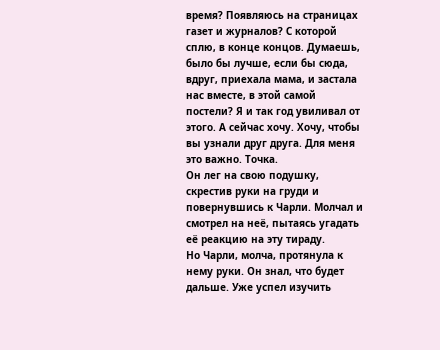время? Появляюсь на страницах газет и журналов? С которой сплю, в конце концов. Думаешь, было бы лучше, если бы сюда, вдруг, приехала мама, и застала нас вместе, в этой самой постели? Я и так год увиливал от этого. А сейчас хочу. Хочу, чтобы вы узнали друг друга. Для меня это важно. Точка.
Он лег на свою подушку, скрестив руки на груди и повернувшись к Чарли. Молчал и смотрел на неё, пытаясь угадать её реакцию на эту тираду.
Но Чарли, молча, протянула к нему руки. Он знал, что будет дальше. Уже успел изучить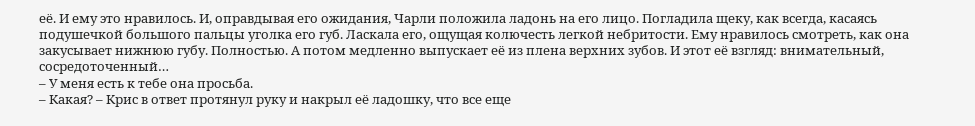её. И ему это нравилось. И, оправдывая его ожидания, Чарли положила ладонь на его лицо. Погладила щеку, как всегда, касаясь подушечкой большого пальцы уголка его губ. Ласкала его, ощущая колючесть легкой небритости. Ему нравилось смотреть, как она закусывает нижнюю губу. Полностью. А потом медленно выпускает её из плена верхних зубов. И этот её взгляд: внимательный, сосредоточенный…
– У меня есть к тебе она просьба.
– Какая? – Крис в ответ протянул руку и накрыл её ладошку, что все еще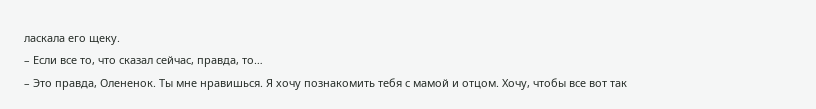ласкала его щеку.
– Если все то, что сказал сейчас, правда, то…
– Это правда, Олененок. Ты мне нравишься. Я хочу познакомить тебя с мамой и отцом. Хочу, чтобы все вот так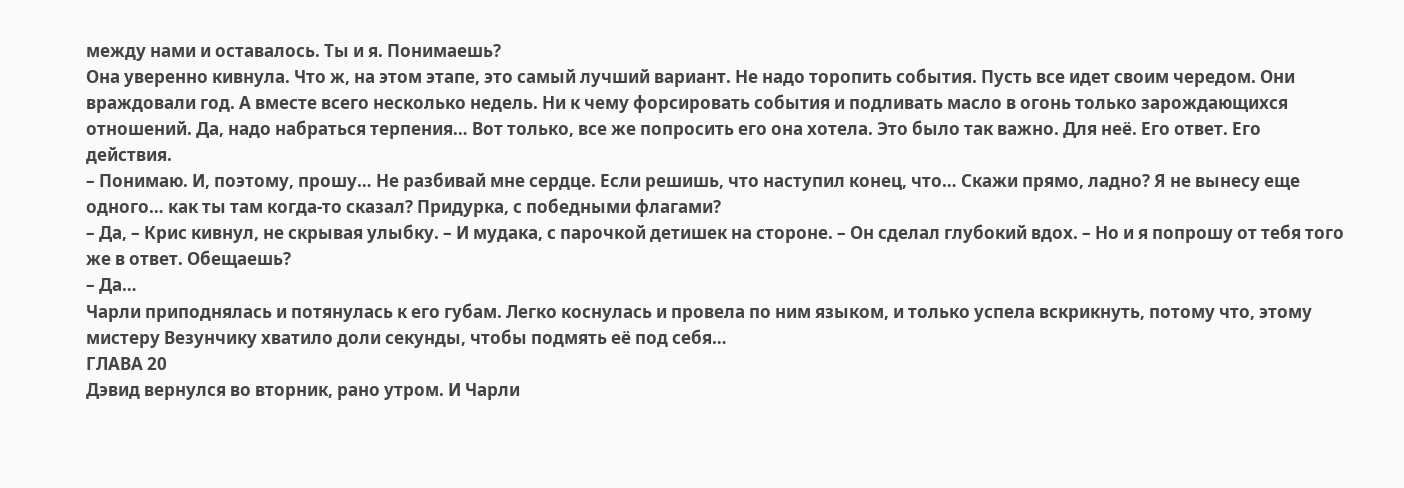между нами и оставалось. Ты и я. Понимаешь?
Она уверенно кивнула. Что ж, на этом этапе, это самый лучший вариант. Не надо торопить события. Пусть все идет своим чередом. Они враждовали год. А вместе всего несколько недель. Ни к чему форсировать события и подливать масло в огонь только зарождающихся отношений. Да, надо набраться терпения… Вот только, все же попросить его она хотела. Это было так важно. Для неё. Его ответ. Его действия.
– Понимаю. И, поэтому, прошу… Не разбивай мне сердце. Если решишь, что наступил конец, что… Скажи прямо, ладно? Я не вынесу еще одного… как ты там когда-то сказал? Придурка, с победными флагами?
– Да, – Крис кивнул, не скрывая улыбку. – И мудака, с парочкой детишек на стороне. – Он сделал глубокий вдох. – Но и я попрошу от тебя того же в ответ. Обещаешь?
– Да…
Чарли приподнялась и потянулась к его губам. Легко коснулась и провела по ним языком, и только успела вскрикнуть, потому что, этому мистеру Везунчику хватило доли секунды, чтобы подмять её под себя…
ГЛАВА 20
Дэвид вернулся во вторник, рано утром. И Чарли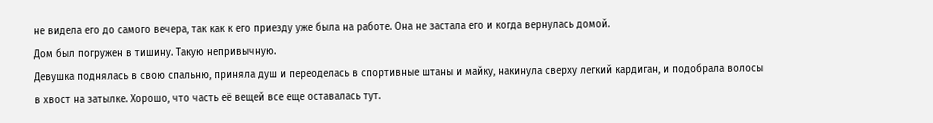не видела его до самого вечера, так как к его приезду уже была на работе. Она не застала его и когда вернулась домой.
Дом был погружен в тишину. Такую непривычную.
Девушка поднялась в свою спальню, приняла душ и переоделась в спортивные штаны и майку, накинула сверху легкий кардиган, и подобрала волосы в хвост на затылке. Хорошо, что часть её вещей все еще оставалась тут.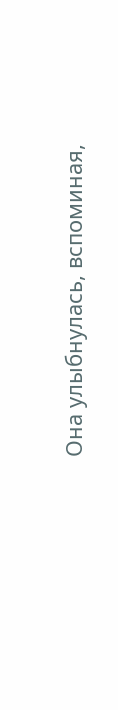Она улыбнулась, вспоминая,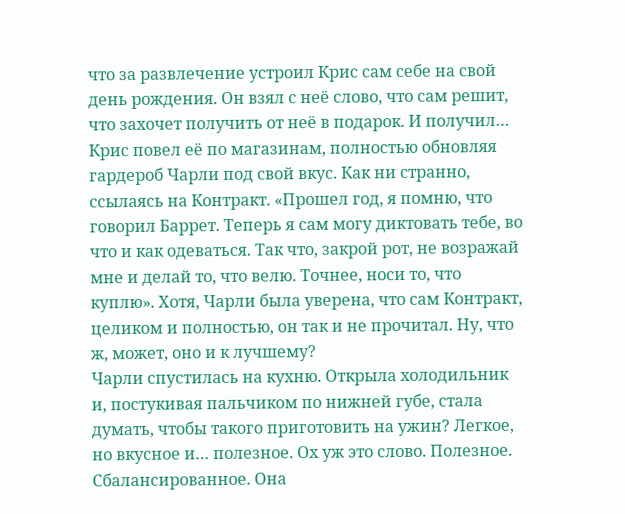что за развлечение устроил Крис сам себе на свой день рождения. Он взял с неё слово, что сам решит, что захочет получить от неё в подарок. И получил… Крис повел её по магазинам, полностью обновляя гардероб Чарли под свой вкус. Как ни странно, ссылаясь на Контракт. «Прошел год, я помню, что говорил Баррет. Теперь я сам могу диктовать тебе, во что и как одеваться. Так что, закрой рот, не возражай мне и делай то, что велю. Точнее, носи то, что куплю». Хотя, Чарли была уверена, что сам Контракт, целиком и полностью, он так и не прочитал. Ну, что ж, может, оно и к лучшему?
Чарли спустилась на кухню. Открыла холодильник и, постукивая пальчиком по нижней губе, стала думать, чтобы такого приготовить на ужин? Легкое, но вкусное и… полезное. Ох уж это слово. Полезное. Сбалансированное. Она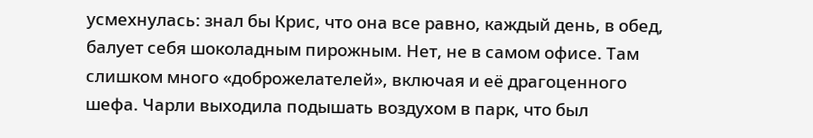усмехнулась: знал бы Крис, что она все равно, каждый день, в обед, балует себя шоколадным пирожным. Нет, не в самом офисе. Там слишком много «доброжелателей», включая и её драгоценного шефа. Чарли выходила подышать воздухом в парк, что был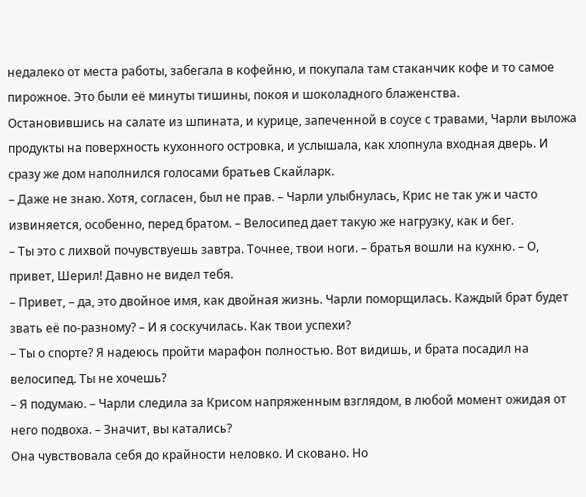недалеко от места работы, забегала в кофейню, и покупала там стаканчик кофе и то самое пирожное. Это были её минуты тишины, покоя и шоколадного блаженства.
Остановившись на салате из шпината, и курице, запеченной в соусе с травами, Чарли выложа продукты на поверхность кухонного островка, и услышала, как хлопнула входная дверь. И сразу же дом наполнился голосами братьев Скайларк.
– Даже не знаю. Хотя, согласен, был не прав. – Чарли улыбнулась, Крис не так уж и часто извиняется, особенно, перед братом. – Велосипед дает такую же нагрузку, как и бег.
– Ты это с лихвой почувствуешь завтра. Точнее, твои ноги. – братья вошли на кухню. – О, привет, Шерил! Давно не видел тебя.
– Привет, – да, это двойное имя, как двойная жизнь. Чарли поморщилась. Каждый брат будет звать её по-разному? – И я соскучилась. Как твои успехи?
– Ты о спорте? Я надеюсь пройти марафон полностью. Вот видишь, и брата посадил на велосипед. Ты не хочешь?
– Я подумаю. – Чарли следила за Крисом напряженным взглядом, в любой момент ожидая от него подвоха. – Значит, вы катались?
Она чувствовала себя до крайности неловко. И сковано. Но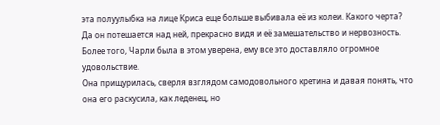эта полуулыбка на лице Криса еще больше выбивала её из колеи. Какого черта? Да он потешается над ней, прекрасно видя и её замешательство и нервозность. Более того, Чарли была в этом уверена, ему все это доставляло огромное удовольствие.
Она прищурилась, сверля взглядом самодовольного кретина и давая понять, что она его раскусила, как леденец, но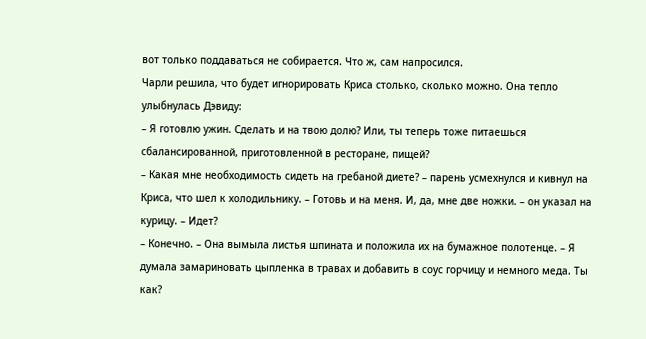вот только поддаваться не собирается. Что ж, сам напросился.
Чарли решила, что будет игнорировать Криса столько, сколько можно. Она тепло улыбнулась Дэвиду:
– Я готовлю ужин. Сделать и на твою долю? Или, ты теперь тоже питаешься сбалансированной, приготовленной в ресторане, пищей?
– Какая мне необходимость сидеть на гребаной диете? – парень усмехнулся и кивнул на Криса, что шел к холодильнику. – Готовь и на меня. И, да, мне две ножки. – он указал на курицу. – Идет?
– Конечно. – Она вымыла листья шпината и положила их на бумажное полотенце. – Я думала замариновать цыпленка в травах и добавить в соус горчицу и немного меда. Ты как?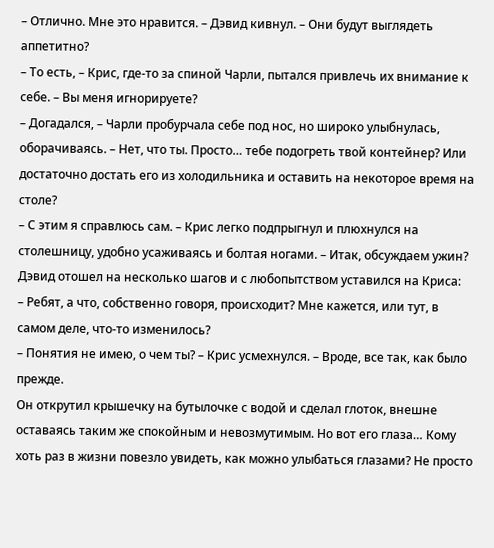– Отлично. Мне это нравится. – Дэвид кивнул. – Они будут выглядеть аппетитно?
– То есть, – Крис, где-то за спиной Чарли, пытался привлечь их внимание к себе. – Вы меня игнорируете?
– Догадался, – Чарли пробурчала себе под нос, но широко улыбнулась, оборачиваясь. – Нет, что ты. Просто… тебе подогреть твой контейнер? Или достаточно достать его из холодильника и оставить на некоторое время на столе?
– С этим я справлюсь сам. – Крис легко подпрыгнул и плюхнулся на столешницу, удобно усаживаясь и болтая ногами. – Итак, обсуждаем ужин?
Дэвид отошел на несколько шагов и с любопытством уставился на Криса:
– Ребят, а что, собственно говоря, происходит? Мне кажется, или тут, в самом деле, что-то изменилось?
– Понятия не имею, о чем ты? – Крис усмехнулся. – Вроде, все так, как было прежде.
Он открутил крышечку на бутылочке с водой и сделал глоток, внешне оставаясь таким же спокойным и невозмутимым. Но вот его глаза… Кому хоть раз в жизни повезло увидеть, как можно улыбаться глазами? Не просто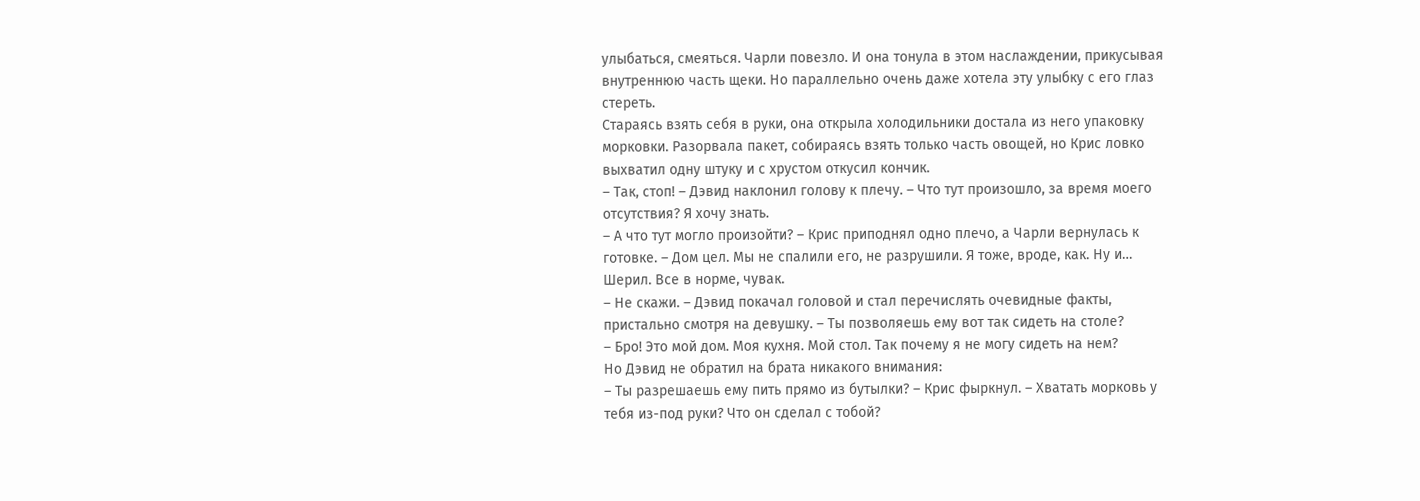улыбаться, смеяться. Чарли повезло. И она тонула в этом наслаждении, прикусывая внутреннюю часть щеки. Но параллельно очень даже хотела эту улыбку с его глаз стереть.
Стараясь взять себя в руки, она открыла холодильники достала из него упаковку морковки. Разорвала пакет, собираясь взять только часть овощей, но Крис ловко выхватил одну штуку и с хрустом откусил кончик.
– Так, стоп! – Дэвид наклонил голову к плечу. – Что тут произошло, за время моего отсутствия? Я хочу знать.
– А что тут могло произойти? – Крис приподнял одно плечо, а Чарли вернулась к готовке. – Дом цел. Мы не спалили его, не разрушили. Я тоже, вроде, как. Ну и… Шерил. Все в норме, чувак.
– Не скажи. – Дэвид покачал головой и стал перечислять очевидные факты, пристально смотря на девушку. – Ты позволяешь ему вот так сидеть на столе?
– Бро! Это мой дом. Моя кухня. Мой стол. Так почему я не могу сидеть на нем?
Но Дэвид не обратил на брата никакого внимания:
– Ты разрешаешь ему пить прямо из бутылки? – Крис фыркнул. – Хватать морковь у тебя из-под руки? Что он сделал с тобой?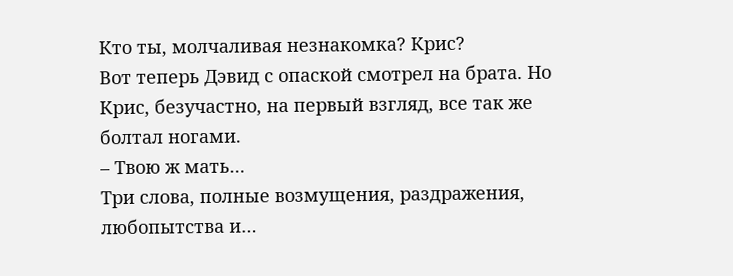Кто ты, молчаливая незнакомка? Крис?
Вот теперь Дэвид с опаской смотрел на брата. Но Крис, безучастно, на первый взгляд, все так же болтал ногами.
– Твою ж мать…
Три слова, полные возмущения, раздражения, любопытства и…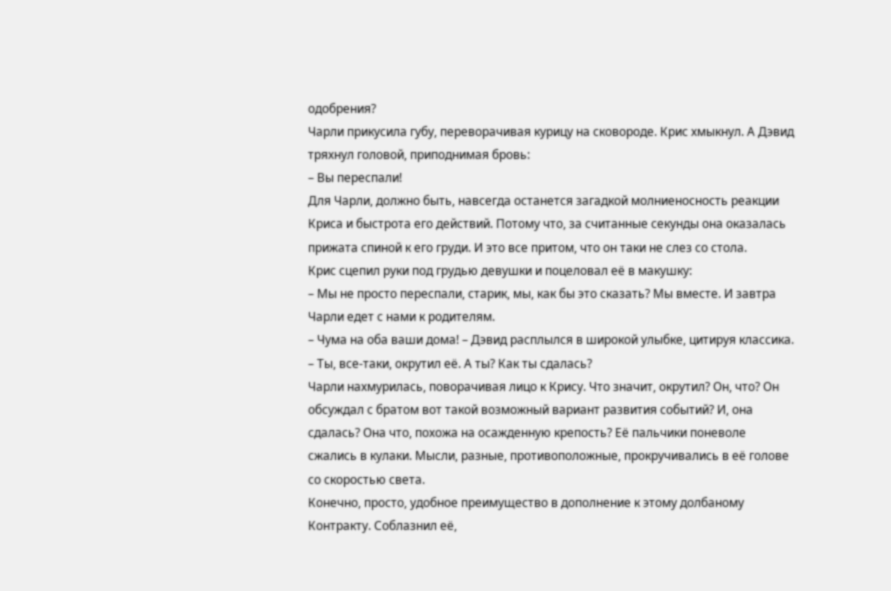одобрения?
Чарли прикусила губу, переворачивая курицу на сковороде. Крис хмыкнул. А Дэвид тряхнул головой, приподнимая бровь:
– Вы переспали!
Для Чарли, должно быть, навсегда останется загадкой молниеносность реакции Криса и быстрота его действий. Потому что, за считанные секунды она оказалась прижата спиной к его груди. И это все притом, что он таки не слез со стола.
Крис сцепил руки под грудью девушки и поцеловал её в макушку:
– Мы не просто переспали, старик, мы, как бы это сказать? Мы вместе. И завтра Чарли едет с нами к родителям.
– Чума на оба ваши дома! – Дэвид расплылся в широкой улыбке, цитируя классика. – Ты, все-таки, окрутил её. А ты? Как ты сдалась?
Чарли нахмурилась, поворачивая лицо к Крису. Что значит, окрутил? Он, что? Он обсуждал с братом вот такой возможный вариант развития событий? И, она сдалась? Она что, похожа на осажденную крепость? Её пальчики поневоле сжались в кулаки. Мысли, разные, противоположные, прокручивались в её голове со скоростью света.
Конечно, просто, удобное преимущество в дополнение к этому долбаному Контракту. Соблазнил её,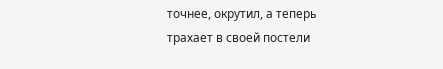точнее, окрутил, а теперь трахает в своей постели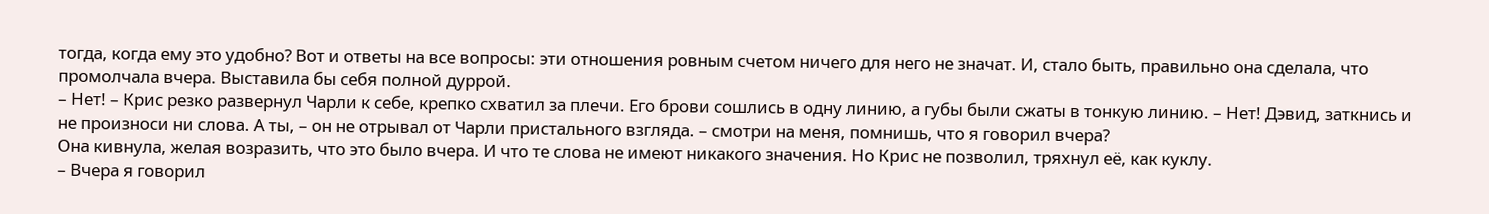тогда, когда ему это удобно? Вот и ответы на все вопросы: эти отношения ровным счетом ничего для него не значат. И, стало быть, правильно она сделала, что промолчала вчера. Выставила бы себя полной дуррой.
– Нет! – Крис резко развернул Чарли к себе, крепко схватил за плечи. Его брови сошлись в одну линию, а губы были сжаты в тонкую линию. – Нет! Дэвид, заткнись и не произноси ни слова. А ты, – он не отрывал от Чарли пристального взгляда. – смотри на меня, помнишь, что я говорил вчера?
Она кивнула, желая возразить, что это было вчера. И что те слова не имеют никакого значения. Но Крис не позволил, тряхнул её, как куклу.
– Вчера я говорил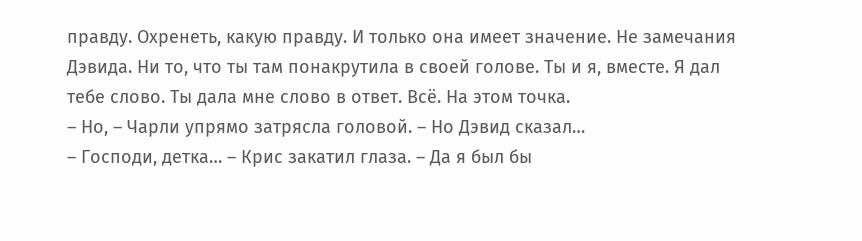правду. Охренеть, какую правду. И только она имеет значение. Не замечания Дэвида. Ни то, что ты там понакрутила в своей голове. Ты и я, вместе. Я дал тебе слово. Ты дала мне слово в ответ. Всё. На этом точка.
– Но, – Чарли упрямо затрясла головой. – Но Дэвид сказал…
– Господи, детка… – Крис закатил глаза. – Да я был бы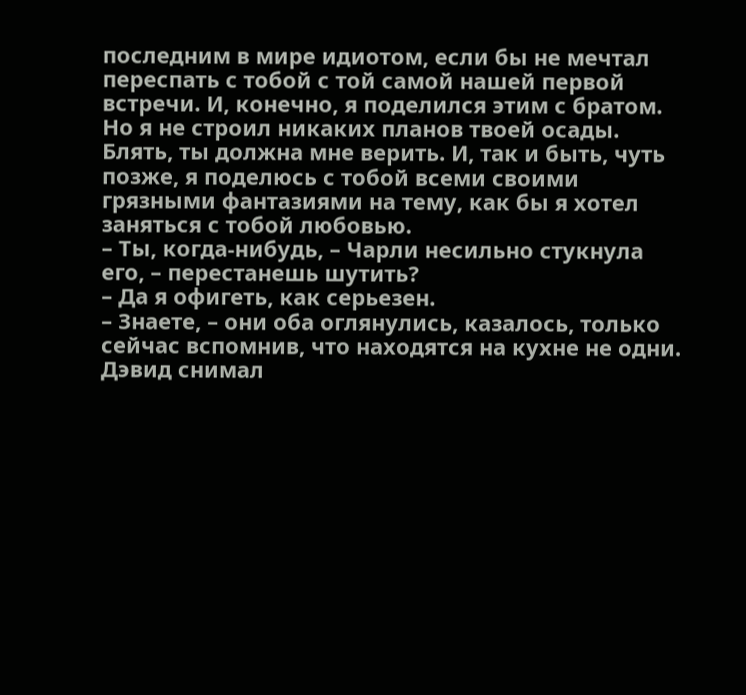последним в мире идиотом, если бы не мечтал переспать с тобой с той самой нашей первой встречи. И, конечно, я поделился этим с братом. Но я не строил никаких планов твоей осады. Блять, ты должна мне верить. И, так и быть, чуть позже, я поделюсь с тобой всеми своими грязными фантазиями на тему, как бы я хотел заняться с тобой любовью.
– Ты, когда-нибудь, – Чарли несильно стукнула его, – перестанешь шутить?
– Да я офигеть, как серьезен.
– Знаете, – они оба оглянулись, казалось, только сейчас вспомнив, что находятся на кухне не одни. Дэвид снимал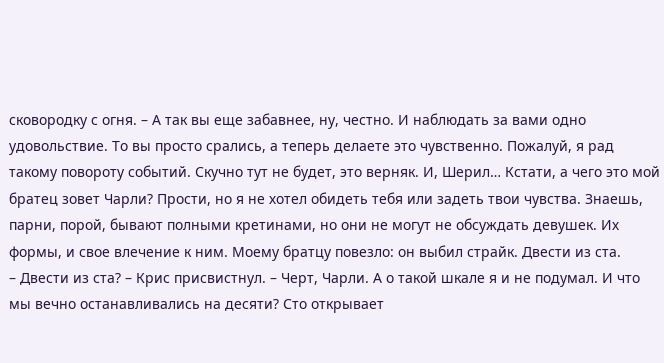сковородку с огня. – А так вы еще забавнее, ну, честно. И наблюдать за вами одно удовольствие. То вы просто срались, а теперь делаете это чувственно. Пожалуй, я рад такому повороту событий. Скучно тут не будет, это верняк. И, Шерил… Кстати, а чего это мой братец зовет Чарли? Прости, но я не хотел обидеть тебя или задеть твои чувства. Знаешь, парни, порой, бывают полными кретинами, но они не могут не обсуждать девушек. Их формы, и свое влечение к ним. Моему братцу повезло: он выбил страйк. Двести из ста.
– Двести из ста? – Крис присвистнул. – Черт, Чарли. А о такой шкале я и не подумал. И что мы вечно останавливались на десяти? Сто открывает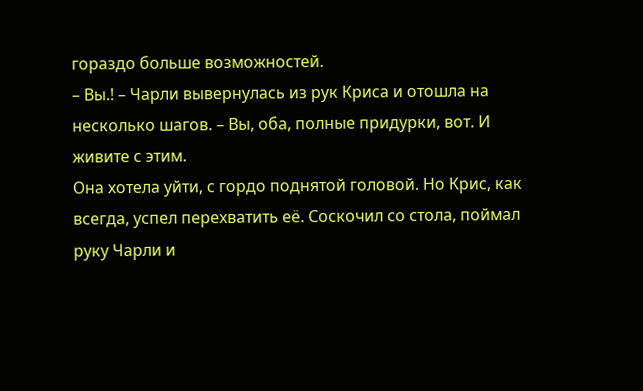гораздо больше возможностей.
– Вы.! – Чарли вывернулась из рук Криса и отошла на несколько шагов. – Вы, оба, полные придурки, вот. И живите с этим.
Она хотела уйти, с гордо поднятой головой. Но Крис, как всегда, успел перехватить её. Соскочил со стола, поймал руку Чарли и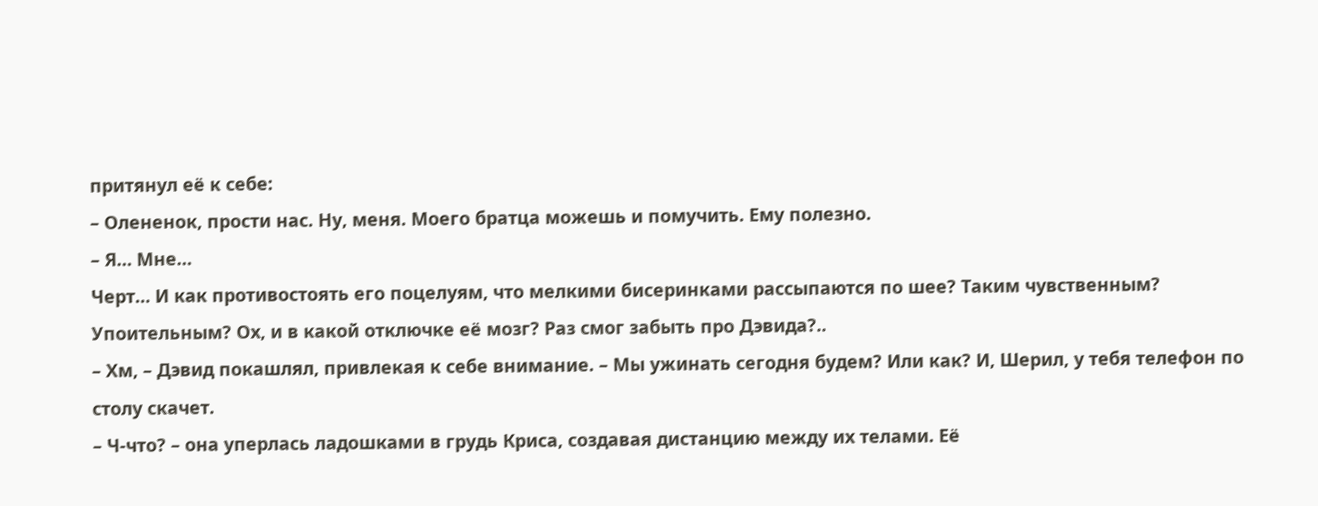притянул её к себе:
– Олененок, прости нас. Ну, меня. Моего братца можешь и помучить. Ему полезно.
– Я… Мне…
Черт… И как противостоять его поцелуям, что мелкими бисеринками рассыпаются по шее? Таким чувственным? Упоительным? Ох, и в какой отключке её мозг? Раз смог забыть про Дэвида?..
– Хм, – Дэвид покашлял, привлекая к себе внимание. – Мы ужинать сегодня будем? Или как? И, Шерил, у тебя телефон по столу скачет.
– Ч-что? – она уперлась ладошками в грудь Криса, создавая дистанцию между их телами. Её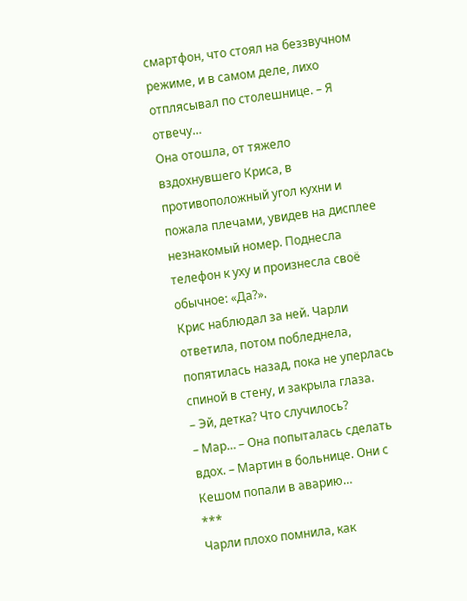смартфон, что стоял на беззвучном режиме, и в самом деле, лихо отплясывал по столешнице. – Я отвечу…
Она отошла, от тяжело вздохнувшего Криса, в противоположный угол кухни и пожала плечами, увидев на дисплее незнакомый номер. Поднесла телефон к уху и произнесла своё обычное: «Да?».
Крис наблюдал за ней. Чарли ответила, потом побледнела, попятилась назад, пока не уперлась спиной в стену, и закрыла глаза.
– Эй, детка? Что случилось?
– Мар… – Она попыталась сделать вдох. – Мартин в больнице. Они с Кешом попали в аварию…
***
Чарли плохо помнила, как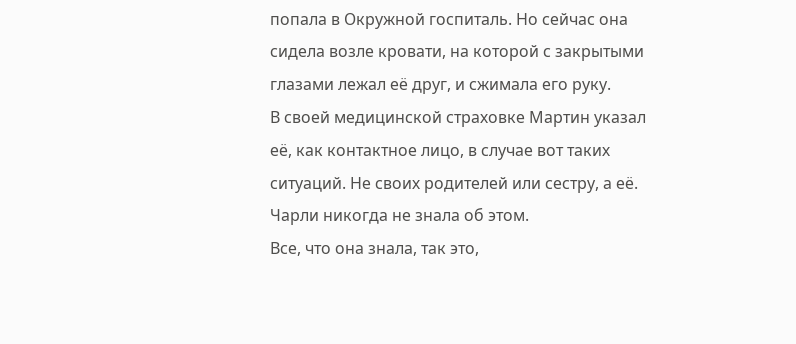попала в Окружной госпиталь. Но сейчас она сидела возле кровати, на которой с закрытыми глазами лежал её друг, и сжимала его руку.
В своей медицинской страховке Мартин указал её, как контактное лицо, в случае вот таких ситуаций. Не своих родителей или сестру, а её. Чарли никогда не знала об этом.
Все, что она знала, так это,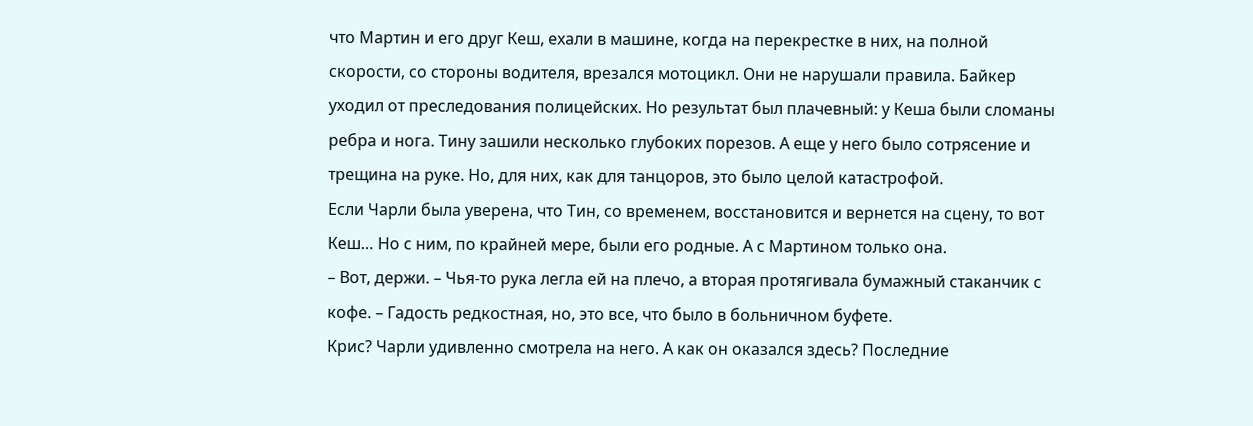что Мартин и его друг Кеш, ехали в машине, когда на перекрестке в них, на полной скорости, со стороны водителя, врезался мотоцикл. Они не нарушали правила. Байкер уходил от преследования полицейских. Но результат был плачевный: у Кеша были сломаны ребра и нога. Тину зашили несколько глубоких порезов. А еще у него было сотрясение и трещина на руке. Но, для них, как для танцоров, это было целой катастрофой.
Если Чарли была уверена, что Тин, со временем, восстановится и вернется на сцену, то вот Кеш… Но с ним, по крайней мере, были его родные. А с Мартином только она.
– Вот, держи. – Чья-то рука легла ей на плечо, а вторая протягивала бумажный стаканчик с кофе. – Гадость редкостная, но, это все, что было в больничном буфете.
Крис? Чарли удивленно смотрела на него. А как он оказался здесь? Последние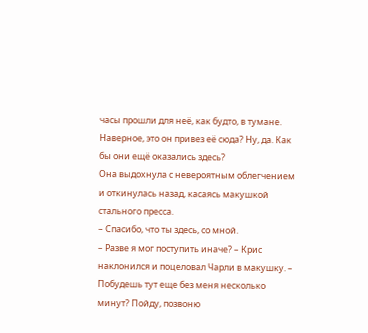часы прошли для неё, как будто, в тумане. Наверное, это он привез её сюда? Ну, да. Как бы они ещё оказались здесь?
Она выдохнула с невероятным облегчением и откинулась назад, касаясь макушкой стального пресса.
– Спасибо, что ты здесь, со мной.
– Разве я мог поступить иначе? – Крис наклонился и поцеловал Чарли в макушку. – Побудешь тут еще без меня несколько минут? Пойду, позвоню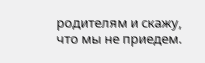родителям и скажу, что мы не приедем.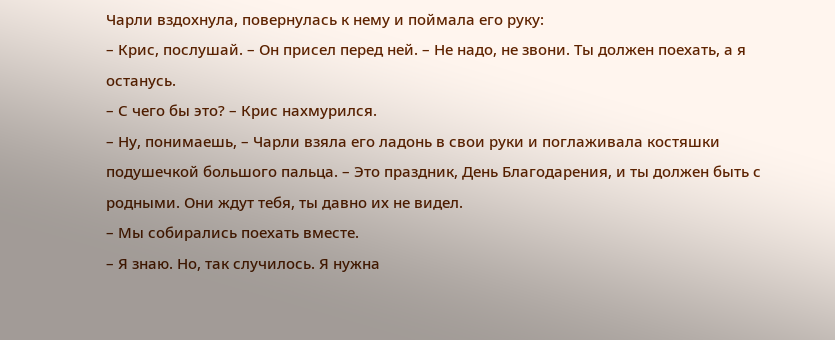Чарли вздохнула, повернулась к нему и поймала его руку:
– Крис, послушай. – Он присел перед ней. – Не надо, не звони. Ты должен поехать, а я останусь.
– С чего бы это? – Крис нахмурился.
– Ну, понимаешь, – Чарли взяла его ладонь в свои руки и поглаживала костяшки подушечкой большого пальца. – Это праздник, День Благодарения, и ты должен быть с родными. Они ждут тебя, ты давно их не видел.
– Мы собирались поехать вместе.
– Я знаю. Но, так случилось. Я нужна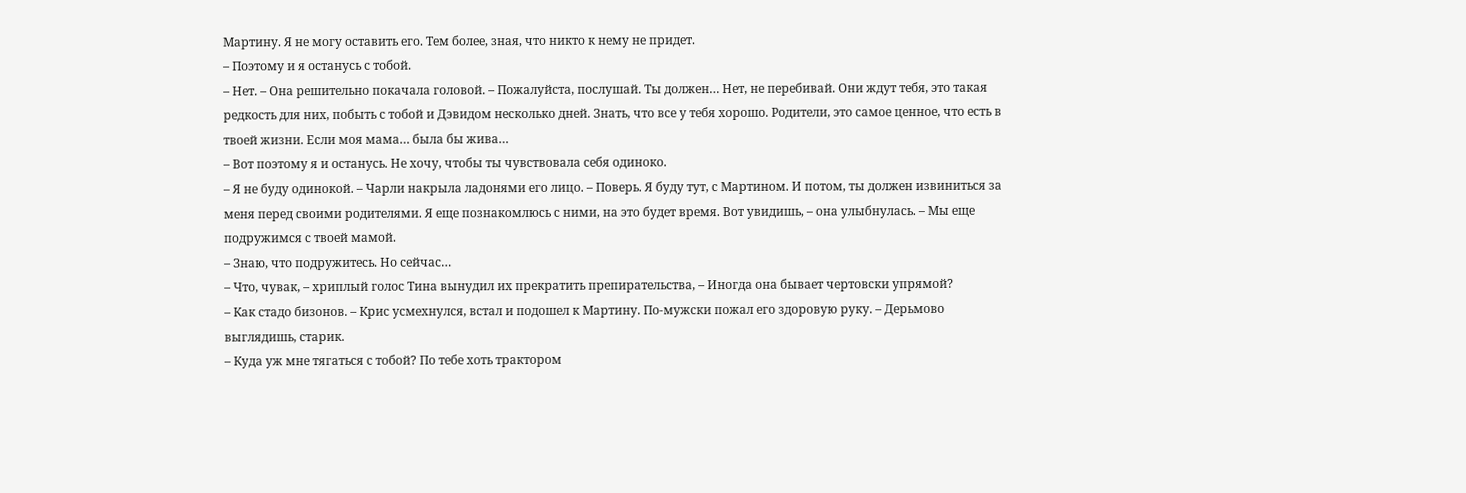Мартину. Я не могу оставить его. Тем более, зная, что никто к нему не придет.
– Поэтому и я останусь с тобой.
– Нет. – Она решительно покачала головой. – Пожалуйста, послушай. Ты должен… Нет, не перебивай. Они ждут тебя, это такая редкость для них, побыть с тобой и Дэвидом несколько дней. Знать, что все у тебя хорошо. Родители, это самое ценное, что есть в твоей жизни. Если моя мама… была бы жива…
– Вот поэтому я и останусь. Не хочу, чтобы ты чувствовала себя одиноко.
– Я не буду одинокой. – Чарли накрыла ладонями его лицо. – Поверь. Я буду тут, с Мартином. И потом, ты должен извиниться за меня перед своими родителями. Я еще познакомлюсь с ними, на это будет время. Вот увидишь, – она улыбнулась. – Мы еще подружимся с твоей мамой.
– Знаю, что подружитесь. Но сейчас…
– Что, чувак, – хриплый голос Тина вынудил их прекратить препирательства, – Иногда она бывает чертовски упрямой?
– Как стадо бизонов. – Крис усмехнулся, встал и подошел к Мартину. По-мужски пожал его здоровую руку. – Дерьмово выглядишь, старик.
– Куда уж мне тягаться с тобой? По тебе хоть трактором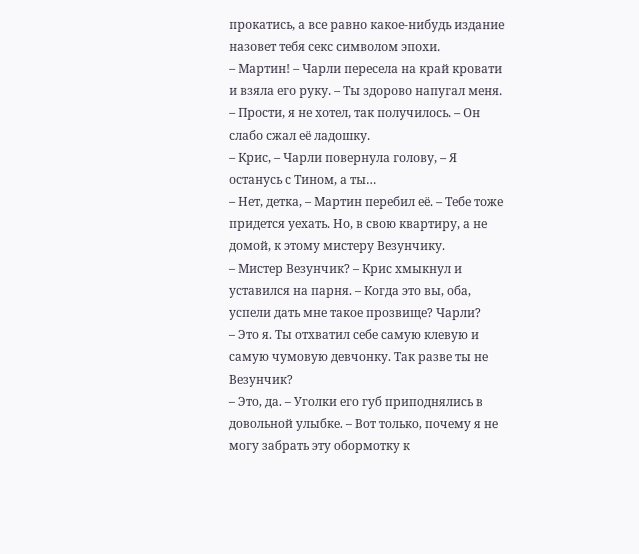прокатись, а все равно какое-нибудь издание назовет тебя секс символом эпохи.
– Мартин! – Чарли пересела на край кровати и взяла его руку. – Ты здорово напугал меня.
– Прости, я не хотел, так получилось. – Он слабо сжал её ладошку.
– Крис, – Чарли повернула голову, – Я останусь с Тином, а ты…
– Нет, детка, – Мартин перебил её. – Тебе тоже придется уехать. Но, в свою квартиру, а не домой, к этому мистеру Везунчику.
– Мистер Везунчик? – Крис хмыкнул и уставился на парня. – Когда это вы, оба, успели дать мне такое прозвище? Чарли?
– Это я. Ты отхватил себе самую клевую и самую чумовую девчонку. Так разве ты не Везунчик?
– Это, да. – Уголки его губ приподнялись в довольной улыбке. – Вот только, почему я не могу забрать эту обормотку к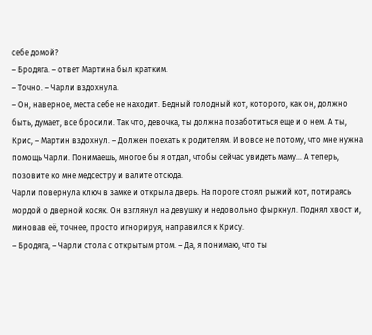себе домой?
– Бродяга. – ответ Мартина был кратким.
– Точно. – Чарли вздохнула.
– Он, наверное, места себе не находит. Бедный голодный кот, которого, как он, должно быть, думает, все бросили. Так что, девочка, ты должна позаботиться еще и о нем. А ты, Крис, – Мартин вздохнул. – Должен поехать к родителям. И вовсе не потому, что мне нужна помощь Чарли. Понимаешь, многое бы я отдал, чтобы сейчас увидеть маму… А теперь, позовите ко мне медсестру и валите отсюда.
Чарли повернула ключ в замке и открыла дверь. На пороге стоял рыжий кот, потираясь мордой о дверной косяк. Он взглянул на девушку и недовольно фыркнул. Поднял хвост и, миновав её, точнее, просто игнорируя, направился к Крису.
– Бродяга, – Чарли стола с открытым ртом. – Да, я понимаю, что ты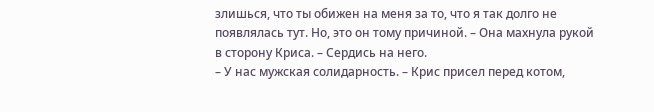злишься, что ты обижен на меня за то, что я так долго не появлялась тут. Но, это он тому причиной. – Она махнула рукой в сторону Криса. – Сердись на него.
– У нас мужская солидарность. – Крис присел перед котом,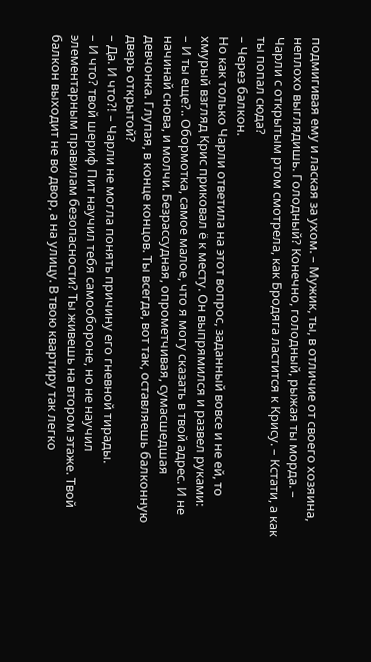подмигивая ему и лаская за ухом. – Мужик, ты, в отличие от своего хозяина, неплохо выглядишь. Голодный? Конечно, голодный, рыжая ты морда. – Чарли с открытым ртом смотрела, как Бродяга ластится к Крису. – Кстати, а как ты попал сюда?
– Через балкон.
Но как только Чарли ответила на этот вопрос, заданный вовсе и не ей, то хмурый взгляд Крис приковал ё к месту. Он выпрямился и развел руками:
– И ты еще?.. Обормотка, самое малое, что я могу сказать в твой адрес. И не начинай снова, и молчи. Безрассудная, опрометчивая, сумасшедшая девчонка. Глупая, в конце концов. Ты всегда, вот так, оставляешь балконную дверь открытой?
– Да. И что?! – Чарли не могла понять причину его гневной тирады.
– И что? твой шериф Пит научил тебя самообороне, но не научил элементарным правилам безопасности? Ты живешь на втором этаже. Твой балкон выходит не во двор, а на улицу. В твою квартиру так легко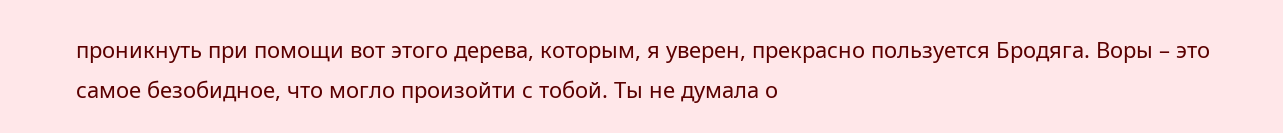проникнуть при помощи вот этого дерева, которым, я уверен, прекрасно пользуется Бродяга. Воры – это самое безобидное, что могло произойти с тобой. Ты не думала о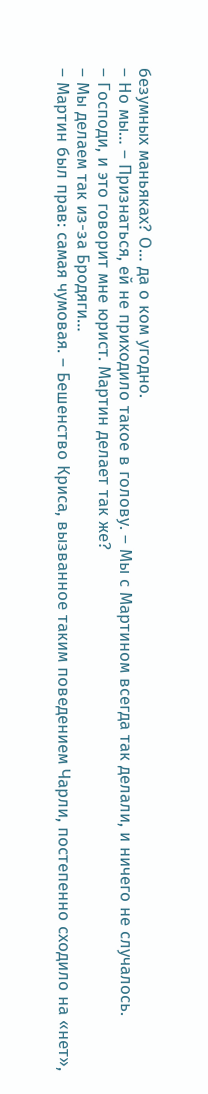безумных маньяках? О… да о ком угодно.
– Но мы… – Признаться, ей не приходило такое в голову. – Мы с Мартином всегда так делали, и ничего не случалось.
– Господи, и это говорит мне юрист. Мартин делает так же?
– Мы делаем так из-за Бродяги…
– Мартин был прав: самая чумовая. – Бешенство Криса, вызванное таким поведением Чарли, постепенно сходило на «нет»,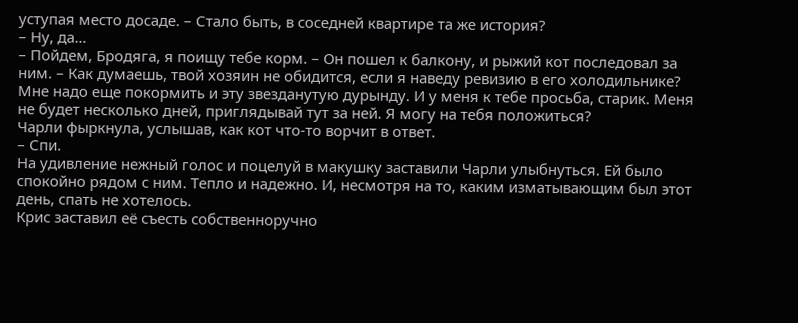уступая место досаде. – Стало быть, в соседней квартире та же история?
– Ну, да…
– Пойдем, Бродяга, я поищу тебе корм. – Он пошел к балкону, и рыжий кот последовал за ним. – Как думаешь, твой хозяин не обидится, если я наведу ревизию в его холодильнике? Мне надо еще покормить и эту звезданутую дурынду. И у меня к тебе просьба, старик. Меня не будет несколько дней, приглядывай тут за ней. Я могу на тебя положиться?
Чарли фыркнула, услышав, как кот что-то ворчит в ответ.
– Спи.
На удивление нежный голос и поцелуй в макушку заставили Чарли улыбнуться. Ей было спокойно рядом с ним. Тепло и надежно. И, несмотря на то, каким изматывающим был этот день, спать не хотелось.
Крис заставил её съесть собственноручно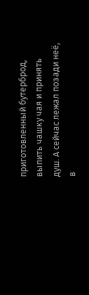приготовленный бутерброд, выпить чашку чая и принять душ. А сейчас лежал позади неё, в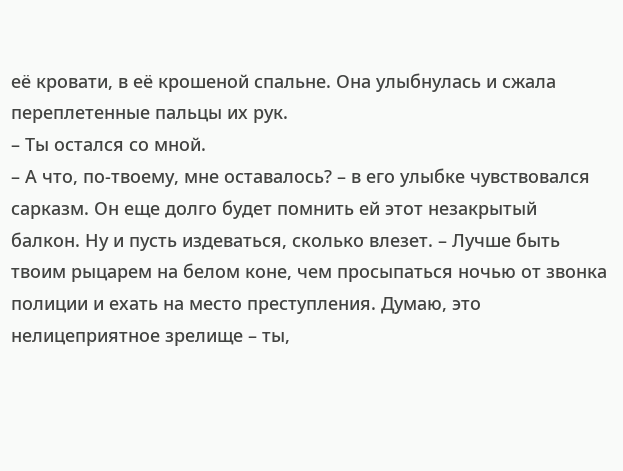её кровати, в её крошеной спальне. Она улыбнулась и сжала переплетенные пальцы их рук.
– Ты остался со мной.
– А что, по-твоему, мне оставалось? – в его улыбке чувствовался сарказм. Он еще долго будет помнить ей этот незакрытый балкон. Ну и пусть издеваться, сколько влезет. – Лучше быть твоим рыцарем на белом коне, чем просыпаться ночью от звонка полиции и ехать на место преступления. Думаю, это нелицеприятное зрелище – ты,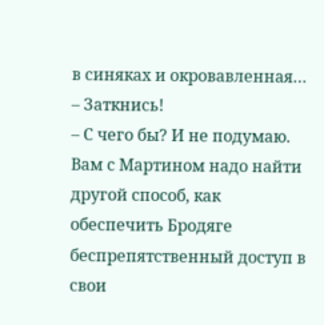в синяках и окровавленная…
– Заткнись!
– С чего бы? И не подумаю. Вам с Мартином надо найти другой способ, как обеспечить Бродяге беспрепятственный доступ в свои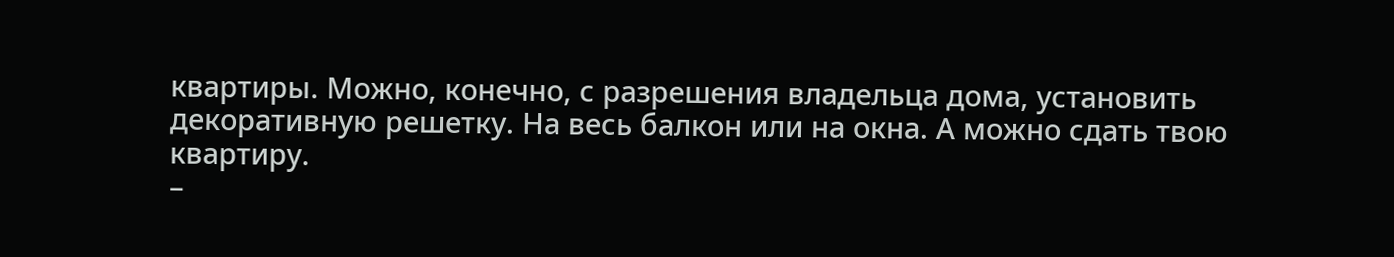квартиры. Можно, конечно, с разрешения владельца дома, установить декоративную решетку. На весь балкон или на окна. А можно сдать твою квартиру.
–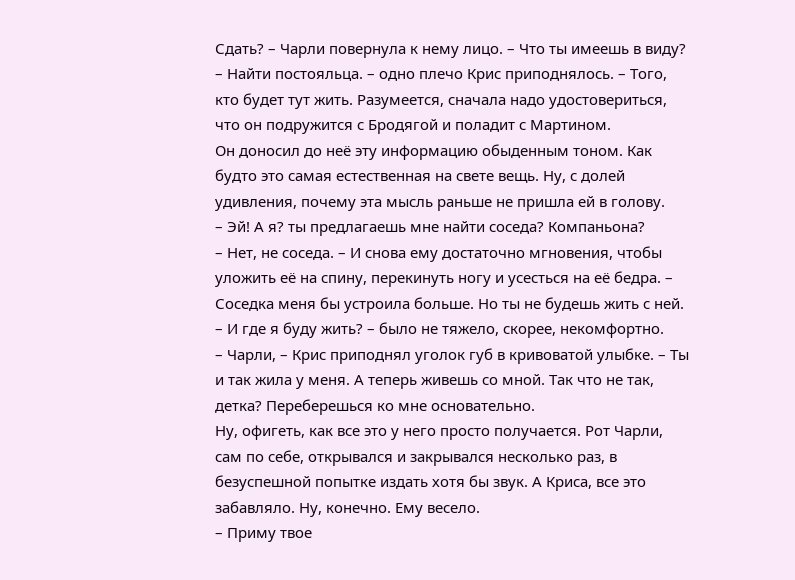Сдать? – Чарли повернула к нему лицо. – Что ты имеешь в виду?
– Найти постояльца. – одно плечо Крис приподнялось. – Того, кто будет тут жить. Разумеется, сначала надо удостовериться, что он подружится с Бродягой и поладит с Мартином.
Он доносил до неё эту информацию обыденным тоном. Как будто это самая естественная на свете вещь. Ну, с долей удивления, почему эта мысль раньше не пришла ей в голову.
– Эй! А я? ты предлагаешь мне найти соседа? Компаньона?
– Нет, не соседа. – И снова ему достаточно мгновения, чтобы уложить её на спину, перекинуть ногу и усесться на её бедра. – Соседка меня бы устроила больше. Но ты не будешь жить с ней.
– И где я буду жить? – было не тяжело, скорее, некомфортно.
– Чарли, – Крис приподнял уголок губ в кривоватой улыбке. – Ты и так жила у меня. А теперь живешь со мной. Так что не так, детка? Переберешься ко мне основательно.
Ну, офигеть, как все это у него просто получается. Рот Чарли, сам по себе, открывался и закрывался несколько раз, в безуспешной попытке издать хотя бы звук. А Криса, все это забавляло. Ну, конечно. Ему весело.
– Приму твое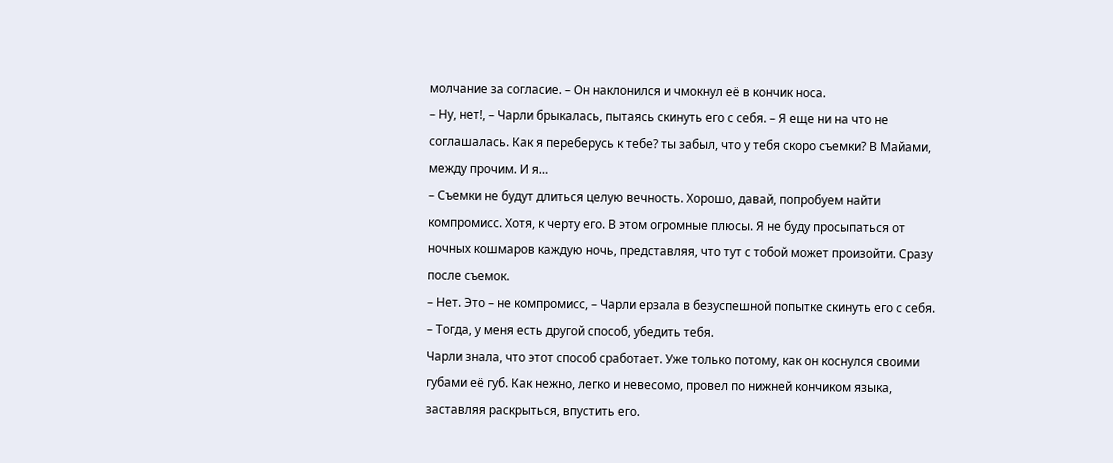молчание за согласие. – Он наклонился и чмокнул её в кончик носа.
– Ну, нет!, – Чарли брыкалась, пытаясь скинуть его с себя. – Я еще ни на что не соглашалась. Как я переберусь к тебе? ты забыл, что у тебя скоро съемки? В Майами, между прочим. И я…
– Съемки не будут длиться целую вечность. Хорошо, давай, попробуем найти компромисс. Хотя, к черту его. В этом огромные плюсы. Я не буду просыпаться от ночных кошмаров каждую ночь, представляя, что тут с тобой может произойти. Сразу после съемок.
– Нет. Это – не компромисс, – Чарли ерзала в безуспешной попытке скинуть его с себя.
– Тогда, у меня есть другой способ, убедить тебя.
Чарли знала, что этот способ сработает. Уже только потому, как он коснулся своими губами её губ. Как нежно, легко и невесомо, провел по нижней кончиком языка, заставляя раскрыться, впустить его.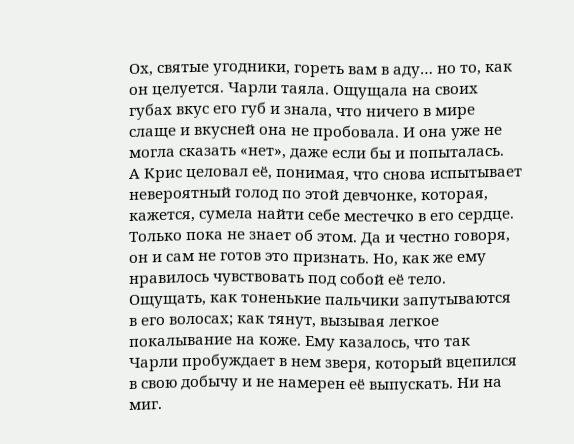Ох, святые угодники, гореть вам в аду… но то, как он целуется. Чарли таяла. Ощущала на своих губах вкус его губ и знала, что ничего в мире слаще и вкусней она не пробовала. И она уже не могла сказать «нет», даже если бы и попыталась.
А Крис целовал её, понимая, что снова испытывает невероятный голод по этой девчонке, которая, кажется, сумела найти себе местечко в его сердце. Только пока не знает об этом. Да и честно говоря, он и сам не готов это признать. Но, как же ему нравилось чувствовать под собой её тело. Ощущать, как тоненькие пальчики запутываются в его волосах; как тянут, вызывая легкое покалывание на коже. Ему казалось, что так Чарли пробуждает в нем зверя, который вцепился в свою добычу и не намерен её выпускать. Ни на миг.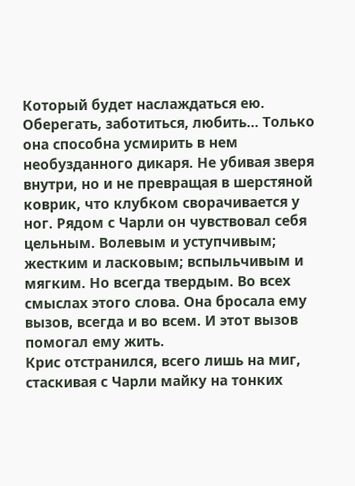Который будет наслаждаться ею. Оберегать, заботиться, любить… Только она способна усмирить в нем необузданного дикаря. Не убивая зверя внутри, но и не превращая в шерстяной коврик, что клубком сворачивается у ног. Рядом с Чарли он чувствовал себя цельным. Волевым и уступчивым; жестким и ласковым; вспыльчивым и мягким. Но всегда твердым. Во всех смыслах этого слова. Она бросала ему вызов, всегда и во всем. И этот вызов помогал ему жить.
Крис отстранился, всего лишь на миг, стаскивая с Чарли майку на тонких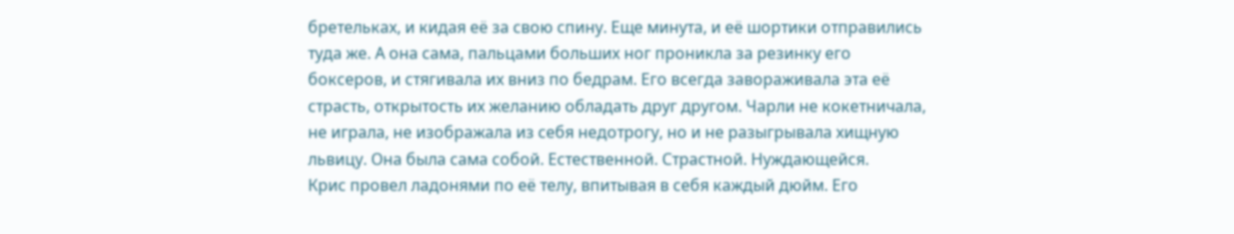бретельках, и кидая её за свою спину. Еще минута, и её шортики отправились туда же. А она сама, пальцами больших ног проникла за резинку его боксеров, и стягивала их вниз по бедрам. Его всегда завораживала эта её страсть, открытость их желанию обладать друг другом. Чарли не кокетничала, не играла, не изображала из себя недотрогу, но и не разыгрывала хищную львицу. Она была сама собой. Естественной. Страстной. Нуждающейся.
Крис провел ладонями по её телу, впитывая в себя каждый дюйм. Его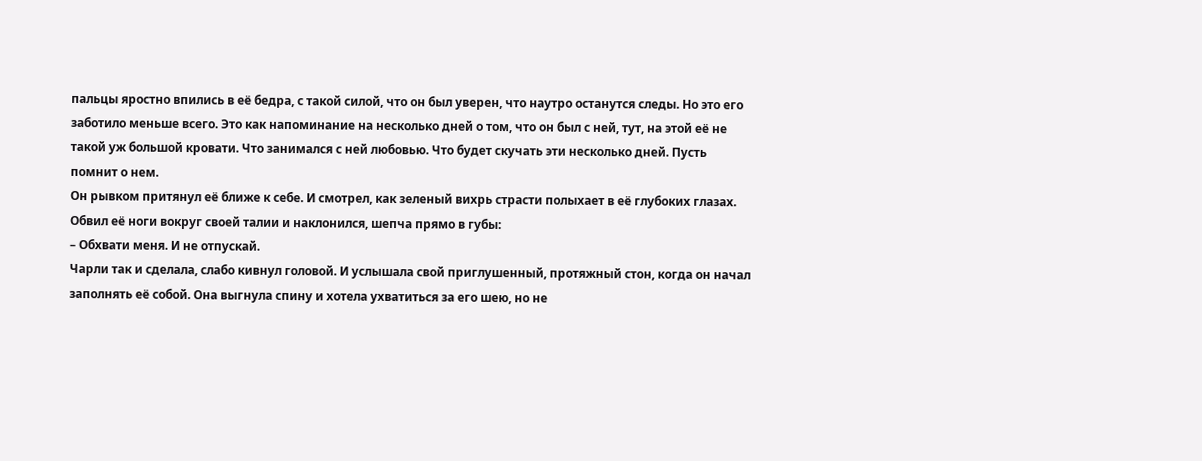пальцы яростно впились в её бедра, с такой силой, что он был уверен, что наутро останутся следы. Но это его заботило меньше всего. Это как напоминание на несколько дней о том, что он был с ней, тут, на этой её не такой уж большой кровати. Что занимался с ней любовью. Что будет скучать эти несколько дней. Пусть помнит о нем.
Он рывком притянул её ближе к себе. И смотрел, как зеленый вихрь страсти полыхает в её глубоких глазах. Обвил её ноги вокруг своей талии и наклонился, шепча прямо в губы:
– Обхвати меня. И не отпускай.
Чарли так и сделала, слабо кивнул головой. И услышала свой приглушенный, протяжный стон, когда он начал заполнять её собой. Она выгнула спину и хотела ухватиться за его шею, но не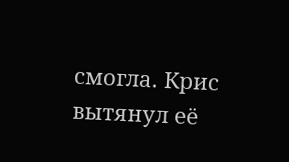смогла. Крис вытянул её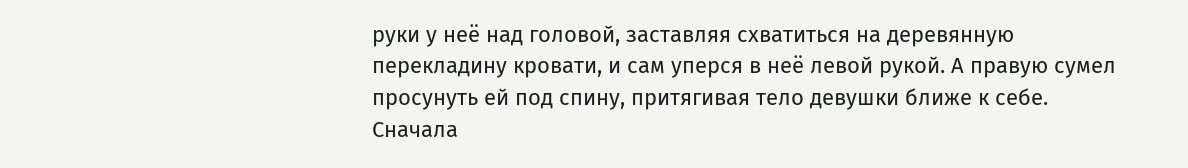руки у неё над головой, заставляя схватиться на деревянную перекладину кровати, и сам уперся в неё левой рукой. А правую сумел просунуть ей под спину, притягивая тело девушки ближе к себе.
Сначала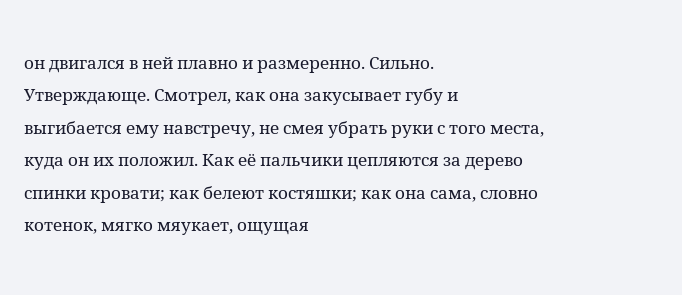он двигался в ней плавно и размеренно. Сильно. Утверждающе. Смотрел, как она закусывает губу и выгибается ему навстречу, не смея убрать руки с того места, куда он их положил. Как её пальчики цепляются за дерево спинки кровати; как белеют костяшки; как она сама, словно котенок, мягко мяукает, ощущая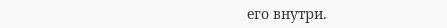его внутри.